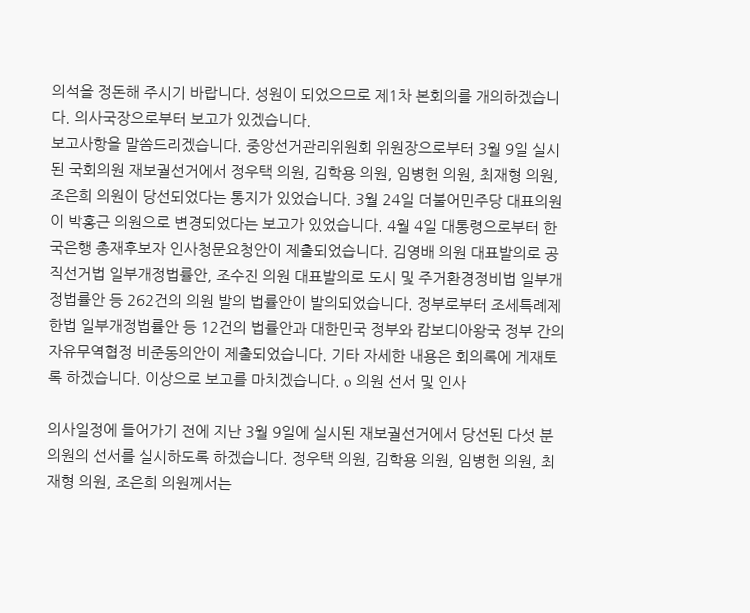의석을 정돈해 주시기 바랍니다. 성원이 되었으므로 제1차 본회의를 개의하겠습니다. 의사국장으로부터 보고가 있겠습니다.
보고사항을 말씀드리겠습니다. 중앙선거관리위원회 위원장으로부터 3월 9일 실시된 국회의원 재보궐선거에서 정우택 의원, 김학용 의원, 임병헌 의원, 최재형 의원, 조은희 의원이 당선되었다는 통지가 있었습니다. 3월 24일 더불어민주당 대표의원이 박홍근 의원으로 변경되었다는 보고가 있었습니다. 4월 4일 대통령으로부터 한국은행 총재후보자 인사청문요청안이 제출되었습니다. 김영배 의원 대표발의로 공직선거법 일부개정법률안, 조수진 의원 대표발의로 도시 및 주거환경정비법 일부개정법률안 등 262건의 의원 발의 법률안이 발의되었습니다. 정부로부터 조세특례제한법 일부개정법률안 등 12건의 법률안과 대한민국 정부와 캄보디아왕국 정부 간의 자유무역협정 비준동의안이 제출되었습니다. 기타 자세한 내용은 회의록에 게재토록 하겠습니다. 이상으로 보고를 마치겠습니다. o 의원 선서 및 인사

의사일정에 들어가기 전에 지난 3월 9일에 실시된 재보궐선거에서 당선된 다섯 분 의원의 선서를 실시하도록 하겠습니다. 정우택 의원, 김학용 의원, 임병헌 의원, 최재형 의원, 조은희 의원께서는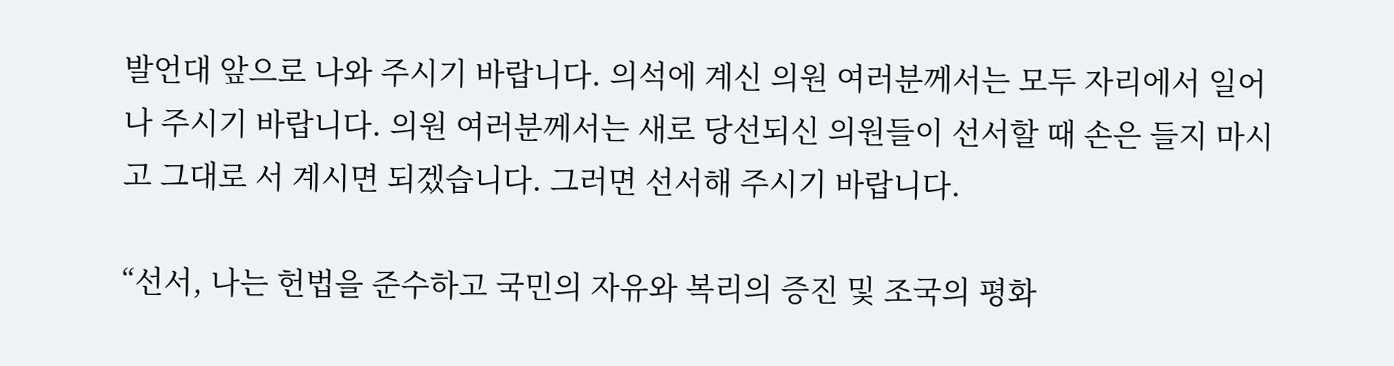발언대 앞으로 나와 주시기 바랍니다. 의석에 계신 의원 여러분께서는 모두 자리에서 일어나 주시기 바랍니다. 의원 여러분께서는 새로 당선되신 의원들이 선서할 때 손은 들지 마시고 그대로 서 계시면 되겠습니다. 그러면 선서해 주시기 바랍니다.

“선서, 나는 헌법을 준수하고 국민의 자유와 복리의 증진 및 조국의 평화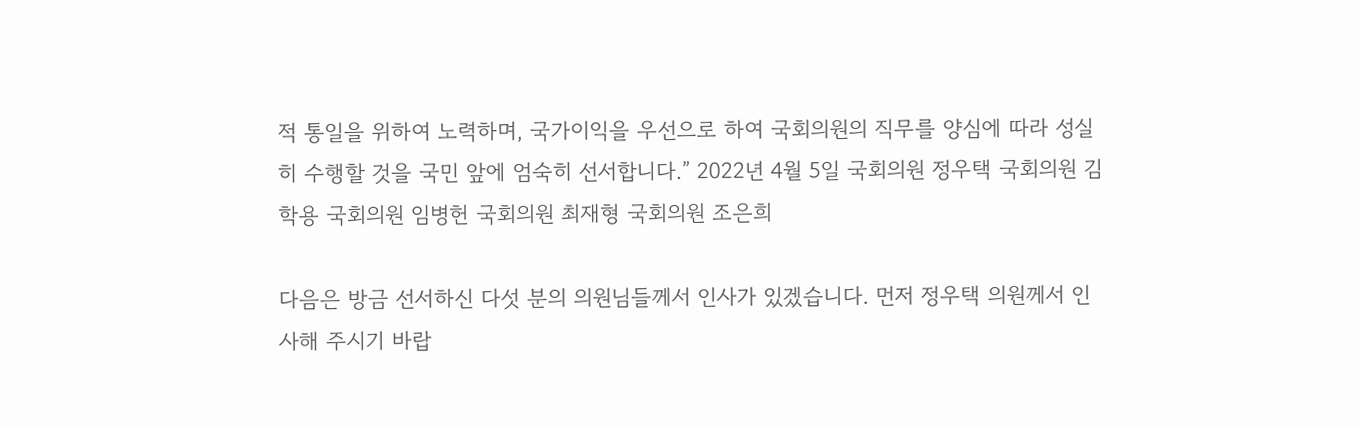적 통일을 위하여 노력하며, 국가이익을 우선으로 하여 국회의원의 직무를 양심에 따라 성실히 수행할 것을 국민 앞에 엄숙히 선서합니다.” 2022년 4월 5일 국회의원 정우택 국회의원 김학용 국회의원 임병헌 국회의원 최재형 국회의원 조은희

다음은 방금 선서하신 다섯 분의 의원님들께서 인사가 있겠습니다. 먼저 정우택 의원께서 인사해 주시기 바랍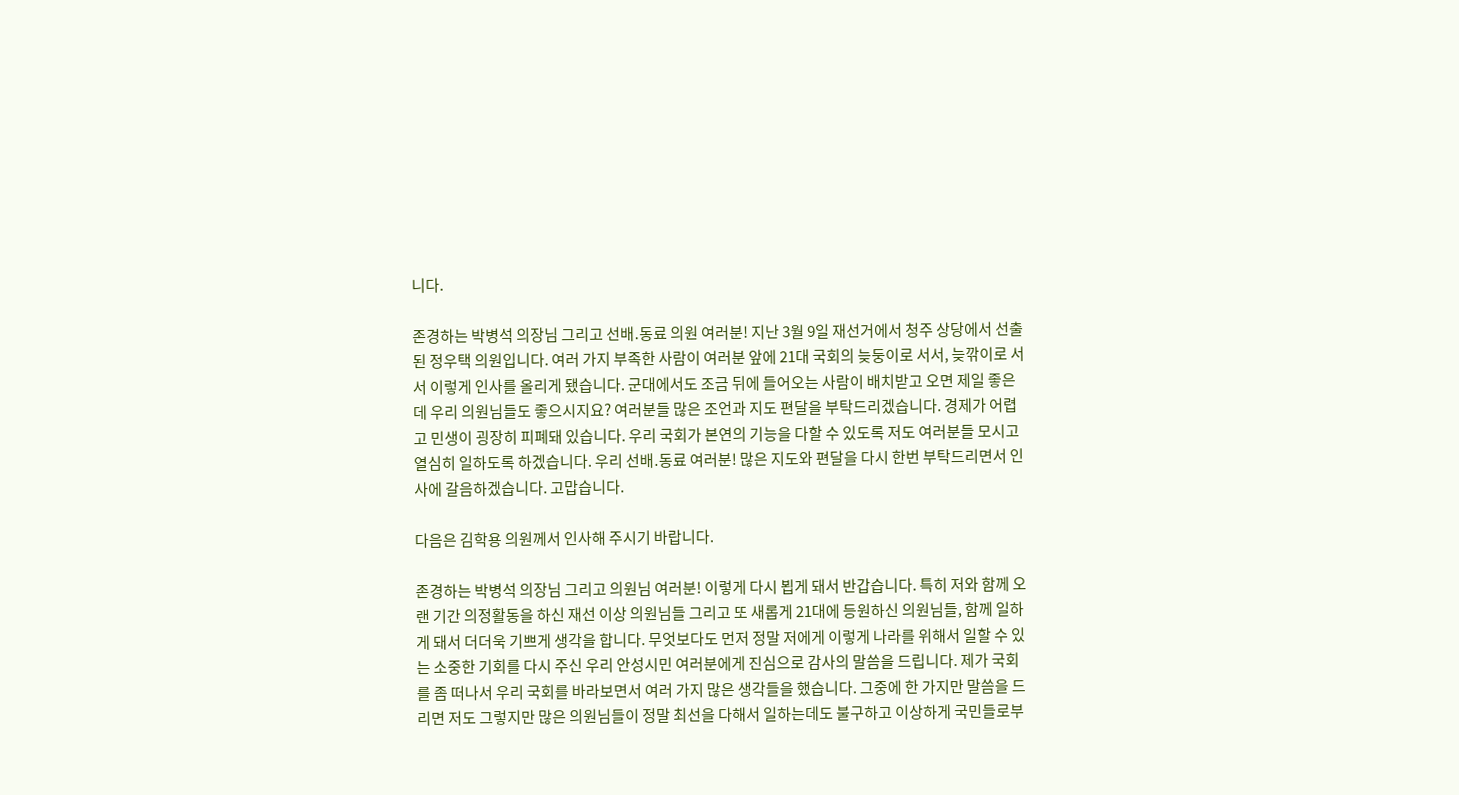니다.

존경하는 박병석 의장님 그리고 선배․동료 의원 여러분! 지난 3월 9일 재선거에서 청주 상당에서 선출된 정우택 의원입니다. 여러 가지 부족한 사람이 여러분 앞에 21대 국회의 늦둥이로 서서, 늦깎이로 서서 이렇게 인사를 올리게 됐습니다. 군대에서도 조금 뒤에 들어오는 사람이 배치받고 오면 제일 좋은데 우리 의원님들도 좋으시지요? 여러분들 많은 조언과 지도 편달을 부탁드리겠습니다. 경제가 어렵고 민생이 굉장히 피폐돼 있습니다. 우리 국회가 본연의 기능을 다할 수 있도록 저도 여러분들 모시고 열심히 일하도록 하겠습니다. 우리 선배․동료 여러분! 많은 지도와 편달을 다시 한번 부탁드리면서 인사에 갈음하겠습니다. 고맙습니다.

다음은 김학용 의원께서 인사해 주시기 바랍니다.

존경하는 박병석 의장님 그리고 의원님 여러분! 이렇게 다시 뵙게 돼서 반갑습니다. 특히 저와 함께 오랜 기간 의정활동을 하신 재선 이상 의원님들 그리고 또 새롭게 21대에 등원하신 의원님들, 함께 일하게 돼서 더더욱 기쁘게 생각을 합니다. 무엇보다도 먼저 정말 저에게 이렇게 나라를 위해서 일할 수 있는 소중한 기회를 다시 주신 우리 안성시민 여러분에게 진심으로 감사의 말씀을 드립니다. 제가 국회를 좀 떠나서 우리 국회를 바라보면서 여러 가지 많은 생각들을 했습니다. 그중에 한 가지만 말씀을 드리면 저도 그렇지만 많은 의원님들이 정말 최선을 다해서 일하는데도 불구하고 이상하게 국민들로부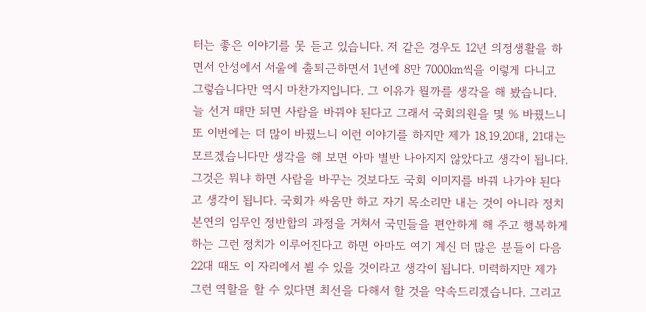터는 좋은 이야기를 못 듣고 있습니다. 저 같은 경우도 12년 의정생활을 하면서 안성에서 서울에 출퇴근하면서 1년에 8만 7000㎞씩을 이렇게 다니고 그렇습니다만 역시 마찬가지입니다. 그 이유가 뭘까를 생각을 해 봤습니다. 늘 선거 때만 되면 사람을 바꿔야 된다고 그래서 국회의원을 몇 % 바꿨느니 또 이번에는 더 많이 바꿨느니 이런 이야기를 하지만 제가 18․19․20대, 21대는 모르겠습니다만 생각을 해 보면 아마 별반 나아지지 않았다고 생각이 됩니다. 그것은 뭐냐 하면 사람을 바꾸는 것보다도 국회 이미지를 바꿔 나가야 된다고 생각이 됩니다. 국회가 싸움만 하고 자기 목소리만 내는 것이 아니라 정치 본연의 임무인 정반합의 과정을 거쳐서 국민들을 편안하게 해 주고 행복하게 하는 그런 정치가 이루어진다고 하면 아마도 여기 계신 더 많은 분들이 다음 22대 때도 이 자리에서 뵐 수 있을 것이라고 생각이 됩니다. 미력하지만 제가 그런 역할을 할 수 있다면 최선을 다해서 할 것을 약속드리겠습니다. 그리고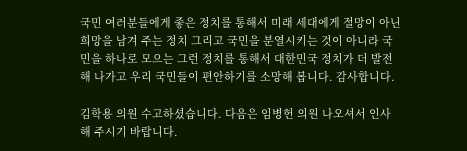국민 여러분들에게 좋은 정치를 통해서 미래 세대에게 절망이 아닌 희망을 남겨 주는 정치 그리고 국민을 분열시키는 것이 아니라 국민을 하나로 모으는 그런 정치를 통해서 대한민국 정치가 더 발전해 나가고 우리 국민들이 편안하기를 소망해 봅니다. 감사합니다.

김학용 의원 수고하셨습니다. 다음은 임병헌 의원 나오셔서 인사해 주시기 바랍니다.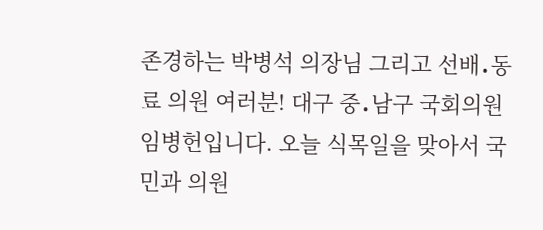존경하는 박병석 의장님 그리고 선배․동료 의원 여러분! 대구 중․남구 국회의원 임병헌입니다. 오늘 식목일을 맞아서 국민과 의원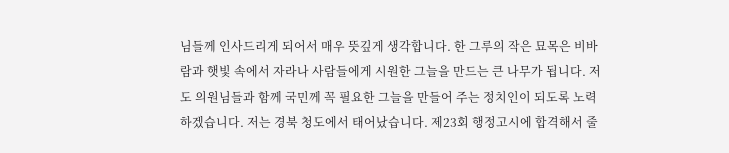님들께 인사드리게 되어서 매우 뜻깊게 생각합니다. 한 그루의 작은 묘목은 비바람과 햇빛 속에서 자라나 사람들에게 시원한 그늘을 만드는 큰 나무가 됩니다. 저도 의원님들과 함께 국민께 꼭 필요한 그늘을 만들어 주는 정치인이 되도록 노력하겠습니다. 저는 경북 청도에서 태어났습니다. 제23회 행정고시에 합격해서 줄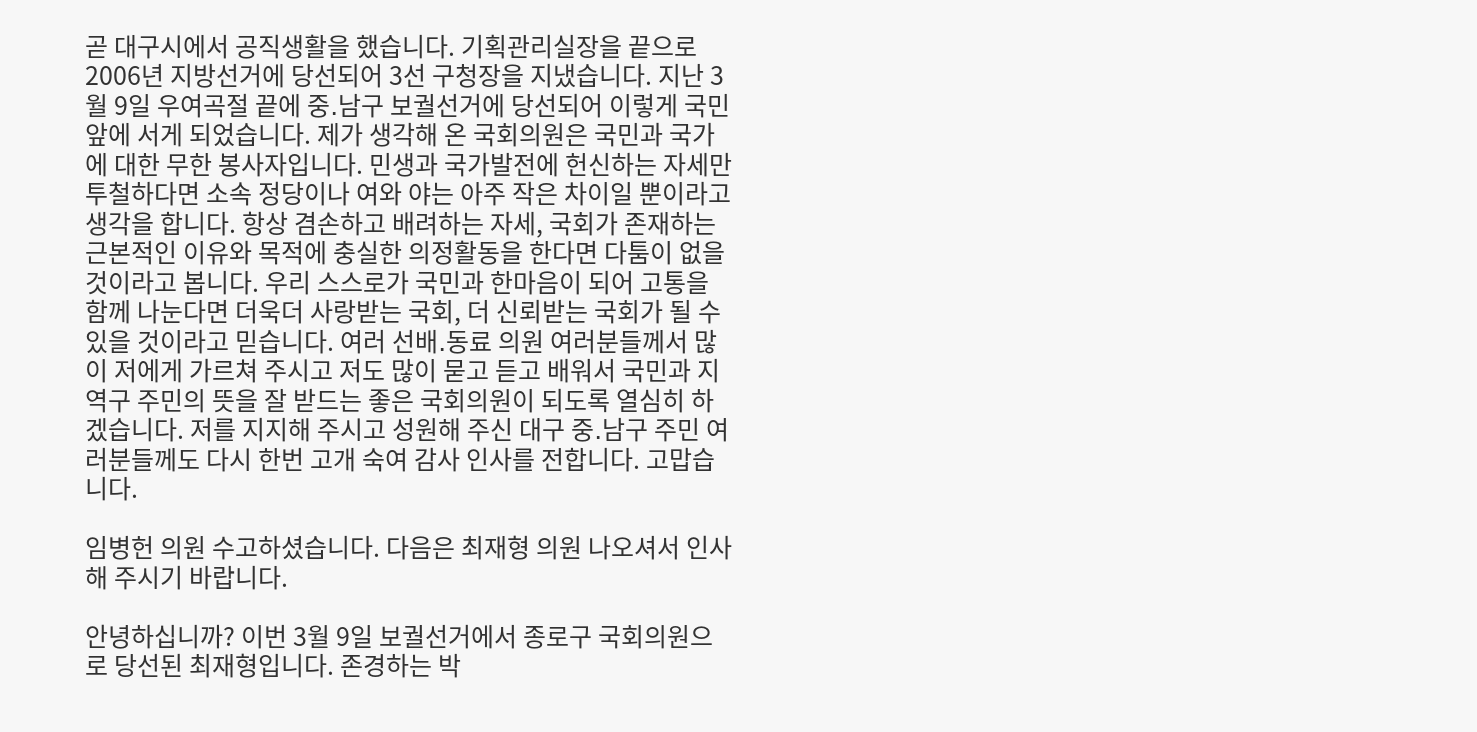곧 대구시에서 공직생활을 했습니다. 기획관리실장을 끝으로 2006년 지방선거에 당선되어 3선 구청장을 지냈습니다. 지난 3월 9일 우여곡절 끝에 중․남구 보궐선거에 당선되어 이렇게 국민 앞에 서게 되었습니다. 제가 생각해 온 국회의원은 국민과 국가에 대한 무한 봉사자입니다. 민생과 국가발전에 헌신하는 자세만 투철하다면 소속 정당이나 여와 야는 아주 작은 차이일 뿐이라고 생각을 합니다. 항상 겸손하고 배려하는 자세, 국회가 존재하는 근본적인 이유와 목적에 충실한 의정활동을 한다면 다툼이 없을 것이라고 봅니다. 우리 스스로가 국민과 한마음이 되어 고통을 함께 나눈다면 더욱더 사랑받는 국회, 더 신뢰받는 국회가 될 수 있을 것이라고 믿습니다. 여러 선배․동료 의원 여러분들께서 많이 저에게 가르쳐 주시고 저도 많이 묻고 듣고 배워서 국민과 지역구 주민의 뜻을 잘 받드는 좋은 국회의원이 되도록 열심히 하겠습니다. 저를 지지해 주시고 성원해 주신 대구 중․남구 주민 여러분들께도 다시 한번 고개 숙여 감사 인사를 전합니다. 고맙습니다.

임병헌 의원 수고하셨습니다. 다음은 최재형 의원 나오셔서 인사해 주시기 바랍니다.

안녕하십니까? 이번 3월 9일 보궐선거에서 종로구 국회의원으로 당선된 최재형입니다. 존경하는 박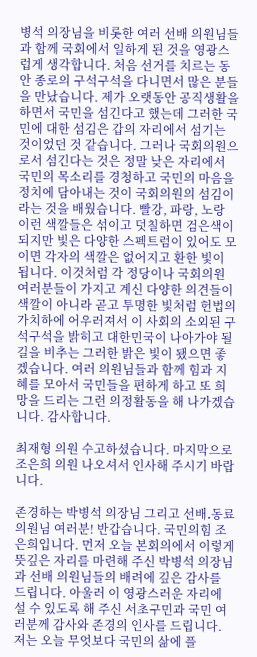병석 의장님을 비롯한 여러 선배 의원님들과 함께 국회에서 일하게 된 것을 영광스럽게 생각합니다. 처음 선거를 치르는 동안 종로의 구석구석을 다니면서 많은 분들을 만났습니다. 제가 오랫동안 공직생활을 하면서 국민을 섬긴다고 했는데 그러한 국민에 대한 섬김은 갑의 자리에서 섬기는 것이었던 것 같습니다. 그러나 국회의원으로서 섬긴다는 것은 정말 낮은 자리에서 국민의 목소리를 경청하고 국민의 마음을 정치에 담아내는 것이 국회의원의 섬김이라는 것을 배웠습니다. 빨강, 파랑, 노랑 이런 색깔들은 섞이고 덧칠하면 검은색이 되지만 빛은 다양한 스펙트럼이 있어도 모이면 각자의 색깔은 없어지고 환한 빛이 됩니다. 이것처럼 각 정당이나 국회의원 여러분들이 가지고 계신 다양한 의견들이 색깔이 아니라 곧고 투명한 빛처럼 헌법의 가치하에 어우러져서 이 사회의 소외된 구석구석을 밝히고 대한민국이 나아가야 될 길을 비추는 그러한 밝은 빛이 됐으면 좋겠습니다. 여러 의원님들과 함께 힘과 지혜를 모아서 국민들을 편하게 하고 또 희망을 드리는 그런 의정활동을 해 나가겠습니다. 감사합니다.

최재형 의원 수고하셨습니다. 마지막으로 조은희 의원 나오셔서 인사해 주시기 바랍니다.

존경하는 박병석 의장님 그리고 선배․동료 의원님 여러분! 반갑습니다. 국민의힘 조은희입니다. 먼저 오늘 본회의에서 이렇게 뜻깊은 자리를 마련해 주신 박병석 의장님과 선배 의원님들의 배려에 깊은 감사를 드립니다. 아울러 이 영광스러운 자리에 설 수 있도록 해 주신 서초구민과 국민 여러분께 감사와 존경의 인사를 드립니다. 저는 오늘 무엇보다 국민의 삶에 플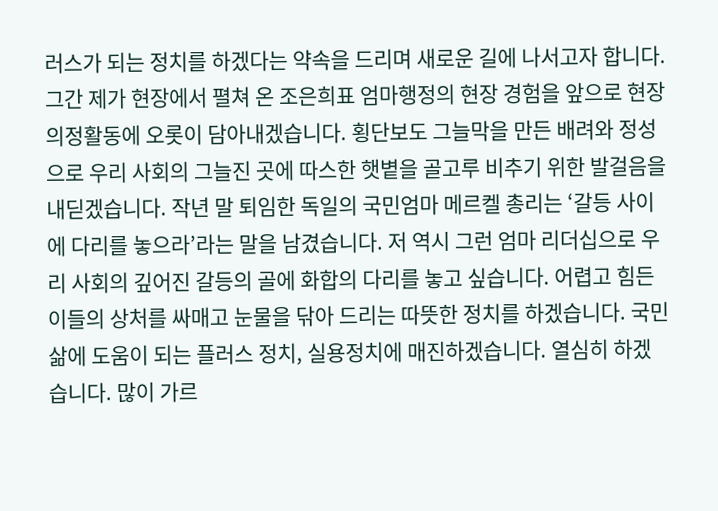러스가 되는 정치를 하겠다는 약속을 드리며 새로운 길에 나서고자 합니다. 그간 제가 현장에서 펼쳐 온 조은희표 엄마행정의 현장 경험을 앞으로 현장 의정활동에 오롯이 담아내겠습니다. 횡단보도 그늘막을 만든 배려와 정성으로 우리 사회의 그늘진 곳에 따스한 햇볕을 골고루 비추기 위한 발걸음을 내딛겠습니다. 작년 말 퇴임한 독일의 국민엄마 메르켈 총리는 ‘갈등 사이에 다리를 놓으라’라는 말을 남겼습니다. 저 역시 그런 엄마 리더십으로 우리 사회의 깊어진 갈등의 골에 화합의 다리를 놓고 싶습니다. 어렵고 힘든 이들의 상처를 싸매고 눈물을 닦아 드리는 따뜻한 정치를 하겠습니다. 국민 삶에 도움이 되는 플러스 정치, 실용정치에 매진하겠습니다. 열심히 하겠습니다. 많이 가르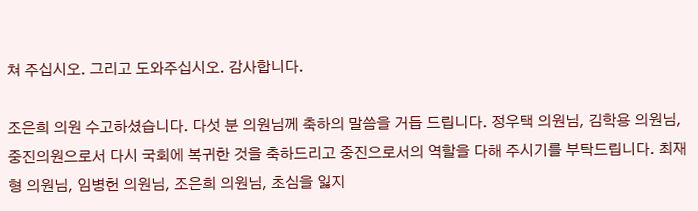쳐 주십시오. 그리고 도와주십시오. 감사합니다.

조은희 의원 수고하셨습니다. 다섯 분 의원님께 축하의 말씀을 거듭 드립니다. 정우택 의원님, 김학용 의원님, 중진의원으로서 다시 국회에 복귀한 것을 축하드리고 중진으로서의 역할을 다해 주시기를 부탁드립니다. 최재형 의원님, 임병헌 의원님, 조은희 의원님, 초심을 잃지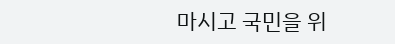마시고 국민을 위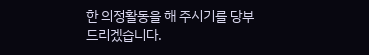한 의정활동을 해 주시기를 당부드리겠습니다.